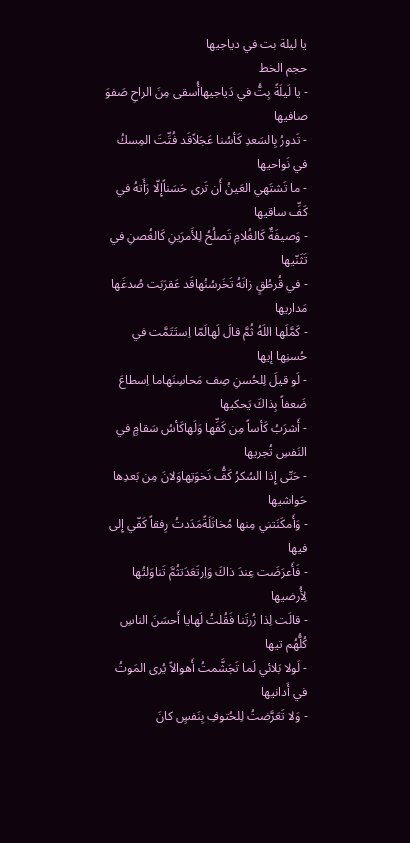يا ليلة بت في دياجيها
حجم الخط
- يا لَيلَةً بِتُّ في دَياجيهاأُسقى مِنَ الراحِ صَفوَ صافيها
- تَدورُ بِالسَعدِ كَأسُنا عَجَلاًقَد فُتِّتَ المِسكُ في نَواحيها
- ما تَشتَهي العَينُ أَن تَرى حَسَناًإِلّا رَأَتهُ في كَفِّ ساقيها
- وَصيفَةٌ كَالغُلامِ تَصلُحُ لِلأَمرَينِ كَالغُصنِ في تَثَنّيها
- في قُرطُقٍ زانَهُ تَخَرسُنُهاقَد عَقرَبَت صُدغَها مَداريها
- كَمَّلَها اللَهُ ثُمَّ قالَ لَهالَمّا اِستَتَمَّت في حُسنِها إيها
- لَو قيلَ لِلحُسنِ صِف مَحاسِنَهاما اِسطاعَ ضَعفاً بِذاكَ يَحكيها
- أَشرَبُ كَأساً مِن كَفِّها وَلَهاكَأسُ سَقامٍ في النَفسِ تُجريها
- حَتّى إِذا السُكرُ كَفُّ نَخوَتِهاوَلانَ مِن بَعدِها حَواشيها
- وَأَمكَنَتني مِنها مُخاتَلَةًمَدَدتُ رِفقاً كَفّي إِلى فيها
- فَأَعرَضَت عِندَ ذاكَ وَاِرتَعَدَتثُمَّ تَناوَلتُها لِأُرضيها
- قالَت لِذا زُرتَنا فَقُلتُ لَهايا أَحسَنَ الناسِ كُلُّهُم تيها
- لَولا بَلائي لَما تَجَشَّمتُ أَهوالاً يُرى المَوتُ في أَدانيها
- وَلا تَعَرَّضتُ لِلحُتوفِ بِنَفسٍ كانَ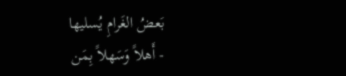بَعضُ الغَرامِ يُسليها
- أَهلاً وَسَهلاً بِمَن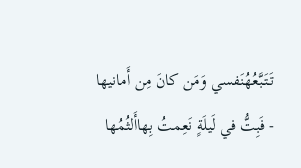تَتَبَّعُهُنَفسي وَمَن كانَ مِن أَمانيها
- فَبِتُّ في لَيلَةٍ نَعِمتُ بِهاأَلثُمُها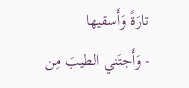تارَةً وَأَسقيها
- وَأَجتَني الطيبَ مِن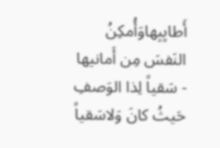أَطايِبِهاوَأُمكِنُ النَفسَ مِن أَمانيها
- سَقياً لِذا الوَصفِ حَيثُ كانَ وَلاسَقياً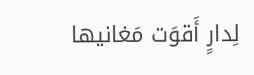لِدارٍ أَقوَت مَغانيها